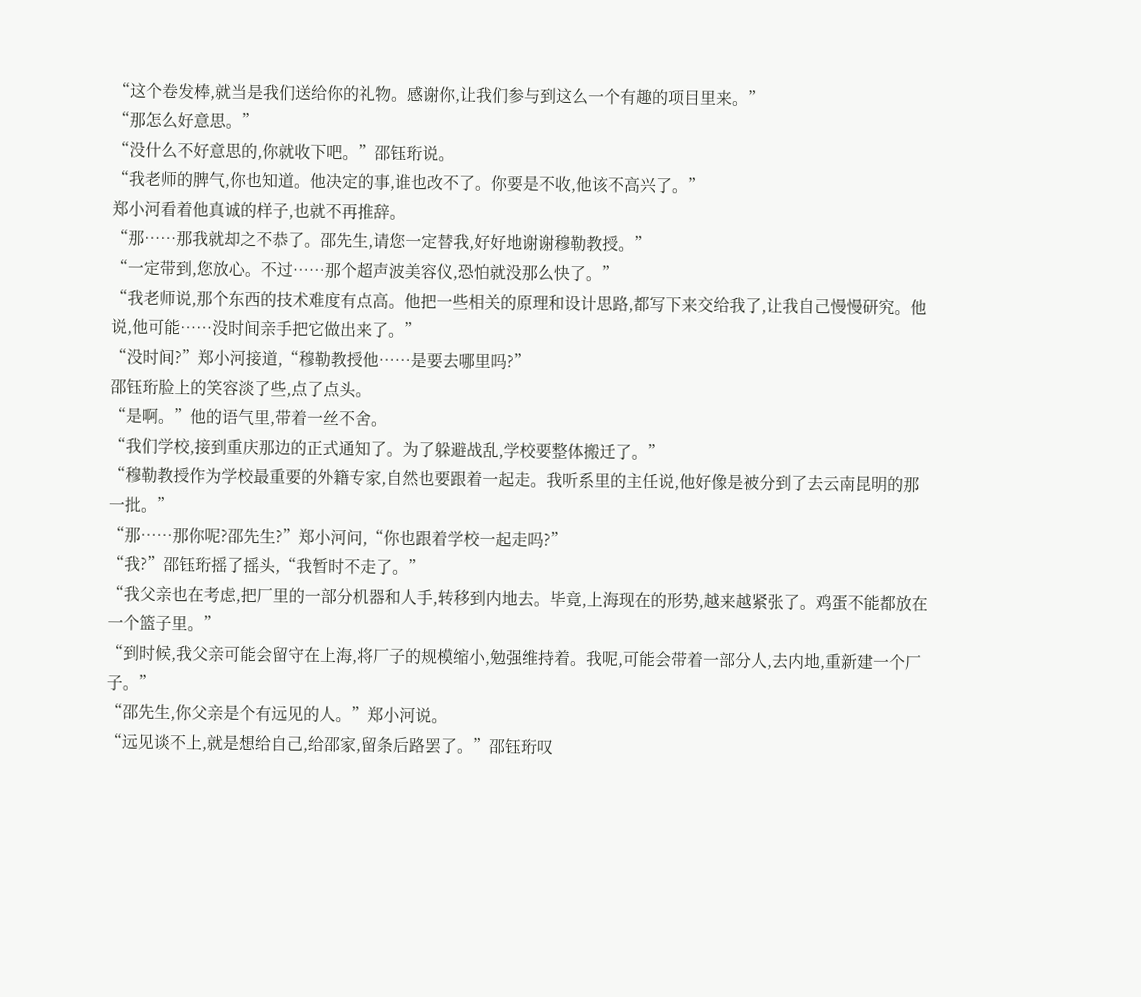“这个卷发棒,就当是我们送给你的礼物。感谢你,让我们参与到这么一个有趣的项目里来。”
“那怎么好意思。”
“没什么不好意思的,你就收下吧。”邵钰珩说。
“我老师的脾气,你也知道。他决定的事,谁也改不了。你要是不收,他该不高兴了。”
郑小河看着他真诚的样子,也就不再推辞。
“那……那我就却之不恭了。邵先生,请您一定替我,好好地谢谢穆勒教授。”
“一定带到,您放心。不过……那个超声波美容仪,恐怕就没那么快了。”
“我老师说,那个东西的技术难度有点高。他把一些相关的原理和设计思路,都写下来交给我了,让我自己慢慢研究。他说,他可能……没时间亲手把它做出来了。”
“没时间?”郑小河接道,“穆勒教授他……是要去哪里吗?”
邵钰珩脸上的笑容淡了些,点了点头。
“是啊。”他的语气里,带着一丝不舍。
“我们学校,接到重庆那边的正式通知了。为了躲避战乱,学校要整体搬迁了。”
“穆勒教授作为学校最重要的外籍专家,自然也要跟着一起走。我听系里的主任说,他好像是被分到了去云南昆明的那一批。”
“那……那你呢?邵先生?”郑小河问,“你也跟着学校一起走吗?”
“我?”邵钰珩摇了摇头,“我暂时不走了。”
“我父亲也在考虑,把厂里的一部分机器和人手,转移到内地去。毕竟,上海现在的形势,越来越紧张了。鸡蛋不能都放在一个篮子里。”
“到时候,我父亲可能会留守在上海,将厂子的规模缩小,勉强维持着。我呢,可能会带着一部分人,去内地,重新建一个厂子。”
“邵先生,你父亲是个有远见的人。”郑小河说。
“远见谈不上,就是想给自己,给邵家,留条后路罢了。”邵钰珩叹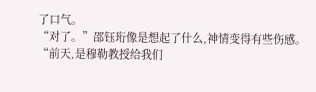了口气。
“对了。”邵钰珩像是想起了什么,神情变得有些伤感。
“前天,是穆勒教授给我们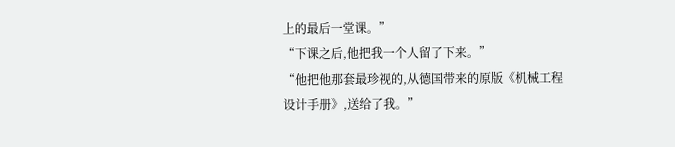上的最后一堂课。”
“下课之后,他把我一个人留了下来。”
“他把他那套最珍视的,从德国带来的原版《机械工程设计手册》,送给了我。”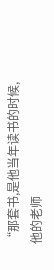“那套书,是他当年读书的时候,他的老师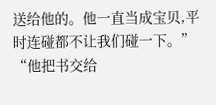送给他的。他一直当成宝贝,平时连碰都不让我们碰一下。”
“他把书交给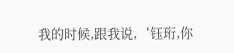我的时候,跟我说,‘钰珩,你